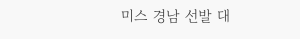미스 경남 선발 대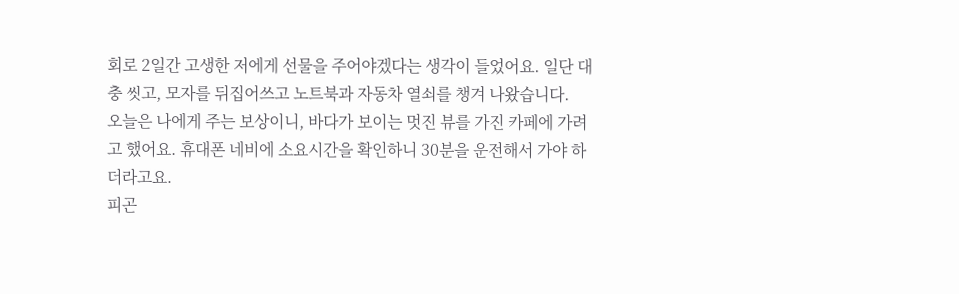회로 2일간 고생한 저에게 선물을 주어야겠다는 생각이 들었어요. 일단 대충 씻고, 모자를 뒤집어쓰고 노트북과 자동차 열쇠를 챙겨 나왔습니다.
오늘은 나에게 주는 보상이니, 바다가 보이는 멋진 뷰를 가진 카페에 가려고 했어요. 휴대폰 네비에 소요시간을 확인하니 30분을 운전해서 가야 하더라고요.
피곤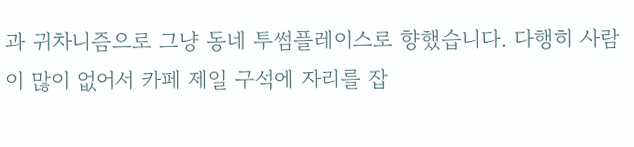과 귀차니즘으로 그냥 동네 투썸플레이스로 향했습니다. 다행히 사람이 많이 없어서 카페 제일 구석에 자리를 잡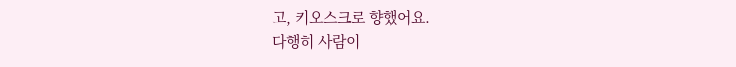고, 키오스크로 향했어요.
다행히 사람이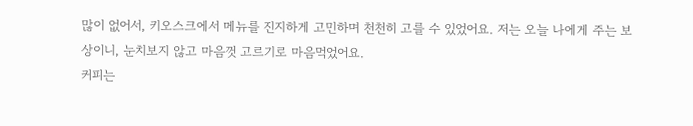많이 없어서, 키오스크에서 메뉴를 진지하게 고민하며 천천히 고를 수 있었어요. 저는 오늘 나에게 주는 보상이니, 눈치보지 않고 마음껏 고르기로 마음먹었어요.
커피는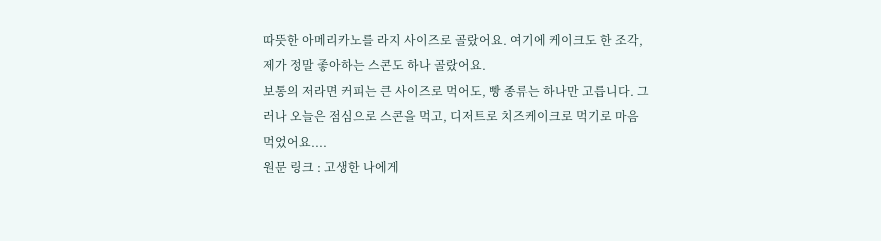따뜻한 아메리카노를 라지 사이즈로 골랐어요. 여기에 케이크도 한 조각, 제가 정말 좋아하는 스콘도 하나 골랐어요.
보통의 저라면 커피는 큰 사이즈로 먹어도, 빵 종류는 하나만 고릅니다. 그러나 오늘은 점심으로 스콘을 먹고, 디저트로 치즈케이크로 먹기로 마음먹었어요....
원문 링크 : 고생한 나에게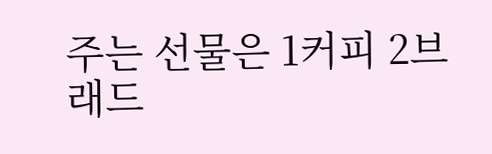주는 선물은 1커피 2브래드